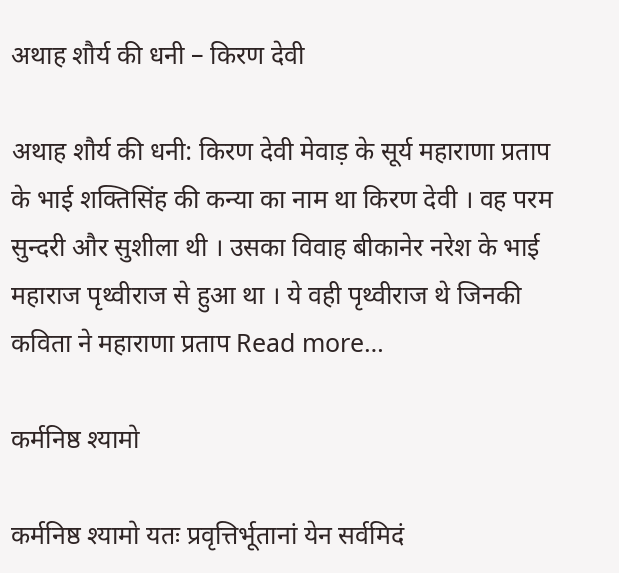अथाह शौर्य की धनी – किरण देवी

अथाह शौर्य की धनी: किरण देवी मेवाड़ के सूर्य महाराणा प्रताप के भाई शक्तिसिंह की कन्या का नाम था किरण देवी । वह परम सुन्दरी और सुशीला थी । उसका विवाह बीकानेर नरेश के भाई महाराज पृथ्वीराज से हुआ था । ये वही पृथ्वीराज थे जिनकी कविता ने महाराणा प्रताप Read more…

कर्मनिष्ठ श्यामो

कर्मनिष्ठ श्यामो यतः प्रवृत्तिर्भूतानां येन सर्वमिदं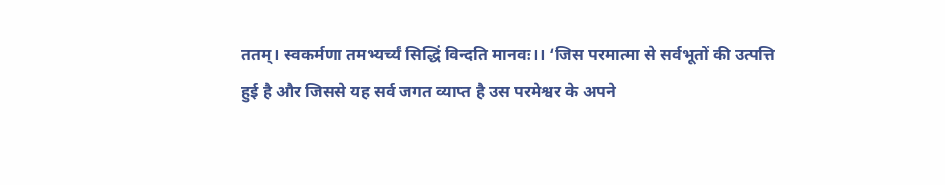ततम्। स्वकर्मणा तमभ्यर्च्यं सिद्धिं विन्दति मानवः।। ‘जिस परमात्मा से सर्वभूतों की उत्पत्ति हुई है और जिससे यह सर्व जगत व्याप्त है उस परमेश्वर के अपने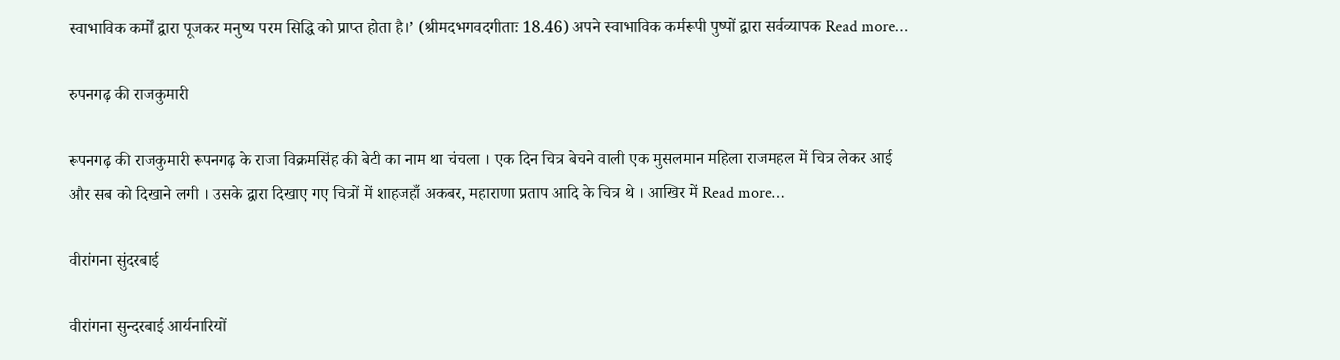स्वाभाविक कर्मों द्वारा पूजकर मनुष्य परम सिद्धि को प्राप्त होता है।’ (श्रीमदभगवदगीताः 18.46) अपने स्वाभाविक कर्मरूपी पुष्पों द्वारा सर्वव्यापक Read more…

रुपनगढ़ की राजकुमारी

रूपनगढ़ की राजकुमारी रूपनगढ़ के राजा विक्रमसिंह की बेटी का नाम था चंचला । एक दिन चित्र बेचने वाली एक मुसलमान महिला राजमहल में चित्र लेकर आई और सब को दिखाने लगी । उसके द्वारा दिखाए गए चित्रों में शाहजहाँ अकबर, महाराणा प्रताप आदि के चित्र थे । आखिर में Read more…

वीरांगना सुंदरबाई

वीरांगना सुन्दरबाई आर्यनारियों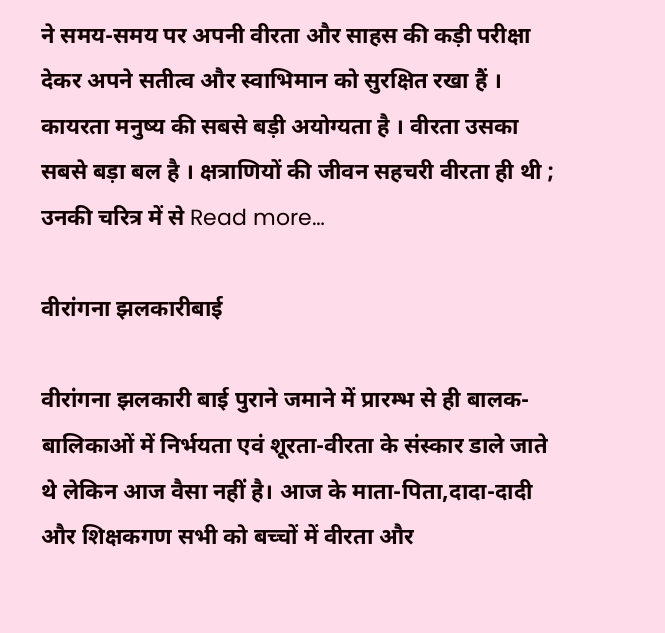ने समय-समय पर अपनी वीरता और साहस की कड़ी परीक्षा देकर अपने सतीत्व और स्वाभिमान को सुरक्षित रखा हैं । कायरता मनुष्य की सबसे बड़ी अयोग्यता है । वीरता उसका सबसे बड़ा बल है । क्षत्राणियों की जीवन सहचरी वीरता ही थी ; उनकी चरित्र में से Read more…

वीरांगना झलकारीबाई

वीरांगना झलकारी बाई पुराने जमाने में प्रारम्भ से ही बालक-बालिकाओं में निर्भयता एवं शूरता-वीरता के संस्कार डाले जाते थे लेकिन आज वैसा नहीं है। आज के माता-पिता,दादा-दादी और शिक्षकगण सभी को बच्चों में वीरता और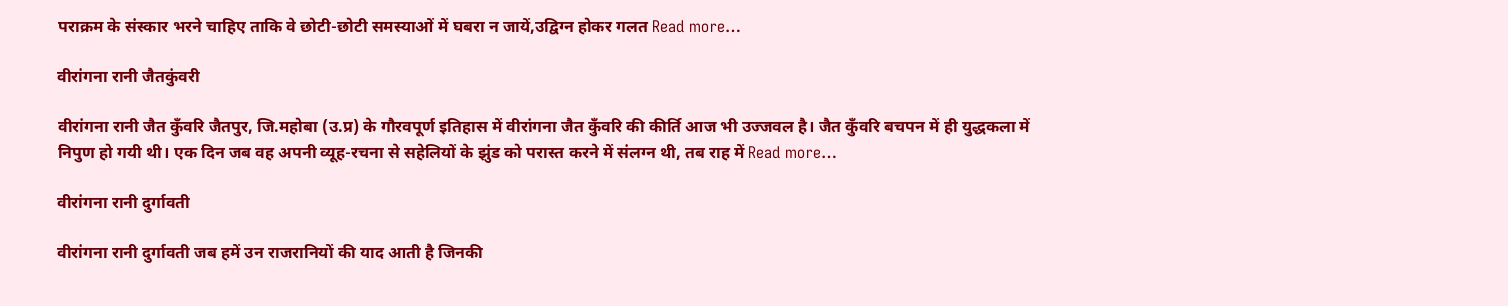पराक्रम के संस्कार भरने चाहिए ताकि वे छोटी-छोटी समस्याओं में घबरा न जायें,उद्विग्न होकर गलत Read more…

वीरांगना रानी जैतकुंवरी

वीरांगना रानी जैत कुँवरि जैतपुर, जि.महोबा (उ.प्र) के गौरवपूर्ण इतिहास में वीरांगना जैत कुँवरि की कीर्ति आज भी उज्जवल है। जैत कुँवरि बचपन में ही युद्धकला में निपुण हो गयी थी। एक दिन जब वह अपनी व्यूह-रचना से सहेलियों के झुंड को परास्त करने में संलग्न थी, तब राह में Read more…

वीरांगना रानी दुर्गावती

वीरांगना रानी दुर्गावती जब हमें उन राजरानियों की याद आती है जिनकी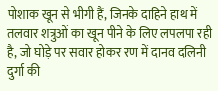पोशाक खून से भीगी हैं, जिनके दाहिने हाथ में तलवार शत्रुओं का खून पीने के लिए लपलपा रही है, जो घोड़े पर सवार होकर रण में दानव दलिनी दुर्गा की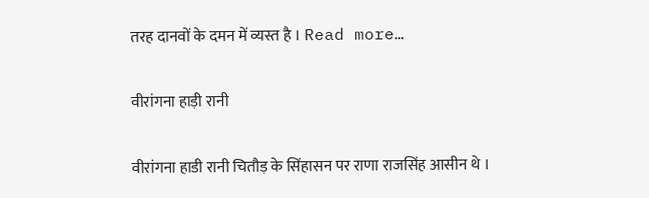तरह दानवों के दमन में व्यस्त है । Read more…

वीरांगना हाड़ी रानी

वीरांगना हाडी रानी चितौड़ के सिंहासन पर राणा राजसिंह आसीन थे ।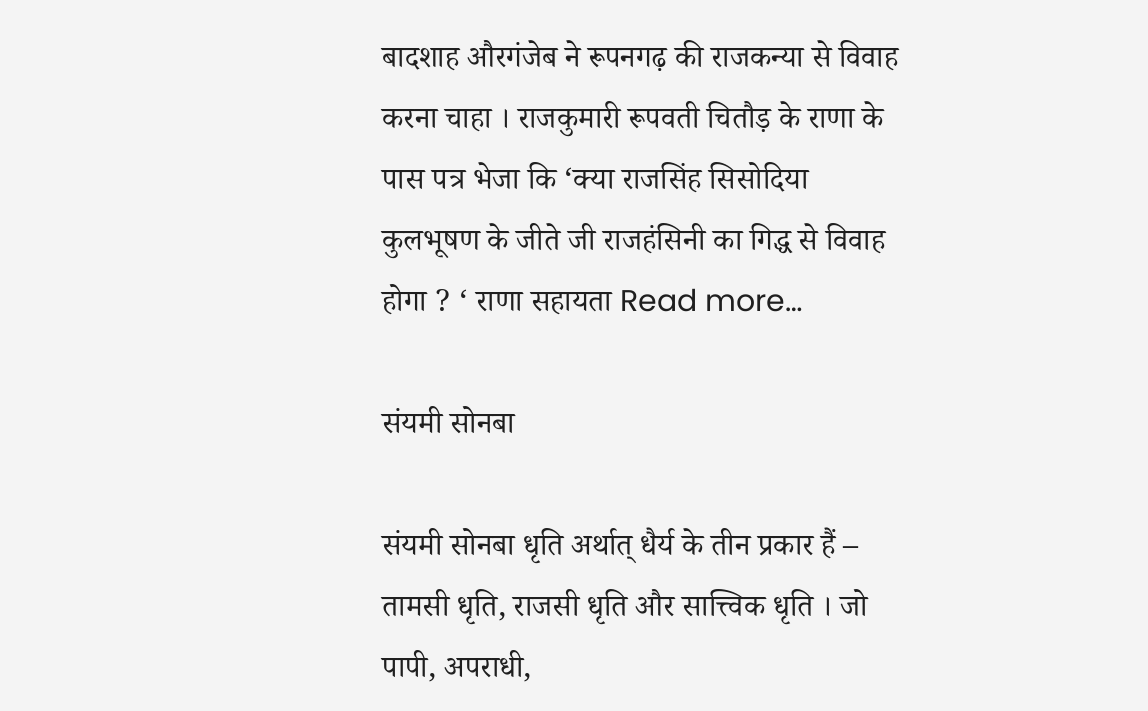बादशाह औरगंजेब ने रूपनगढ़ की राजकन्या से विवाह करना चाहा । राजकुमारी रूपवती चितौड़ के राणा के पास पत्र भेजा कि ‘क्या राजसिंह सिसोदिया कुलभूषण के जीते जी राजहंसिनी का गिद्ध से विवाह होगा ? ‘ राणा सहायता Read more…

संयमी सोनबा

संयमी सोनबा धृति अर्थात् धैर्य के तीन प्रकार हैं – तामसी धृति, राजसी धृति और सात्त्विक धृति । जो पापी, अपराधी,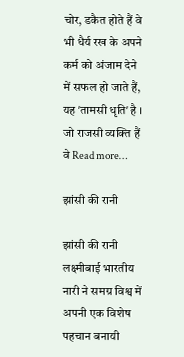चोर, डकैत होते हैं वे भी धैर्य रख के अपने कर्म को अंजाम देने में सफल हो जाते हैं, यह ʹतामसी धृतिʹ है । जो राजसी व्यक्ति हैं वे Read more…

झांसी की रानी

झांसी की रानी लक्ष्मीबाई भारतीय नारी ने समग्र विश्व में अपनी एक विशेष पहचान बनायी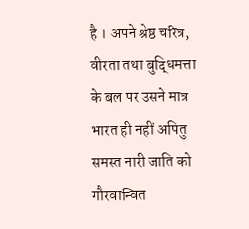है । अपने श्रेष्ठ चरित्र, वीरता तथा बुद्धिमत्ता के बल पर उसने मात्र भारत ही नहीं अपितु समस्त नारी जाति को गौरवान्वित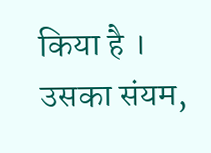किया है । उसका संयम,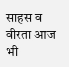साहस व वीरता आज भी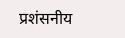प्रशंसनीय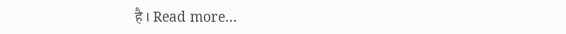है । Read more…